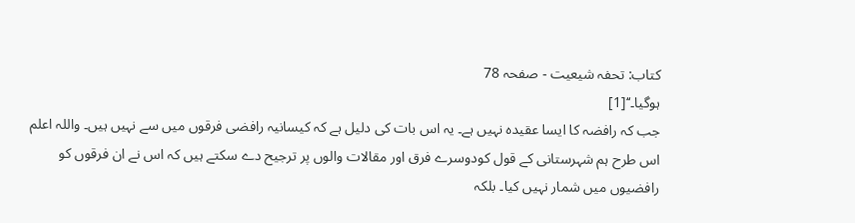کتاب: تحفہ شیعیت - صفحہ 78
ہوگیا۔‘‘[1]
جب کہ رافضہ کا ایسا عقیدہ نہیں ہے۔ یہ اس بات کی دلیل ہے کہ کیسانیہ رافضی فرقوں میں سے نہیں ہیں۔ واللہ اعلم
اس طرح ہم شہرستانی کے قول کودوسرے فرق اور مقالات والوں پر ترجیح دے سکتے ہیں کہ اس نے ان فرقوں کو رافضیوں میں شمار نہیں کیا۔ بلکہ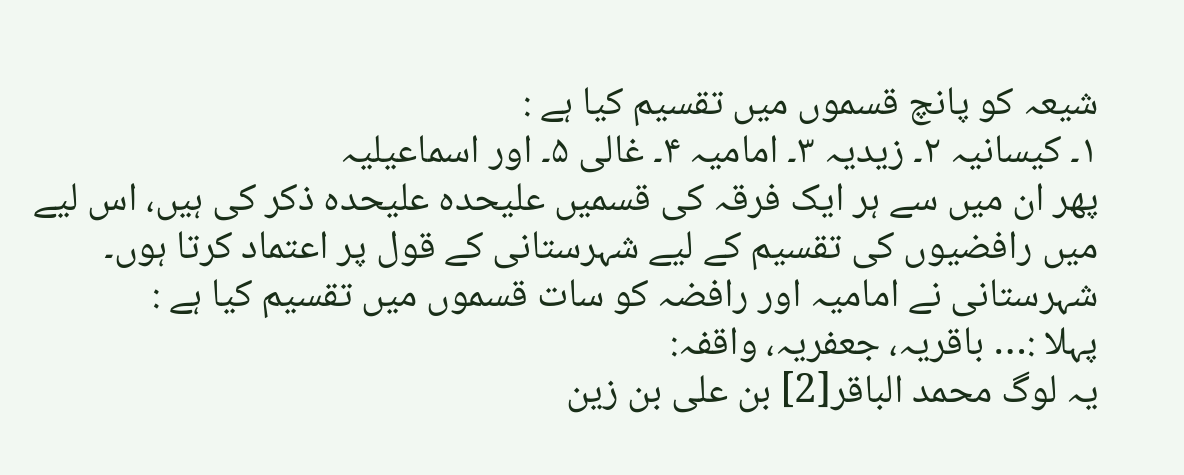شیعہ کو پانچ قسموں میں تقسیم کیا ہے :
۱۔ کیسانیہ ۲۔ زیدیہ ۳۔ امامیہ ۴۔ غالی ۵۔ اور اسماعیلیہ
پھر ان میں سے ہر ایک فرقہ کی قسمیں علیحدہ علیحدہ ذکر کی ہیں، اس لیے میں رافضیوں کی تقسیم کے لیے شہرستانی کے قول پر اعتماد کرتا ہوں۔ شہرستانی نے امامیہ اور رافضہ کو سات قسموں میں تقسیم کیا ہے :
پہلا :… باقریہ، جعفریہ، واقفہ:
یہ لوگ محمد الباقر[2] بن علی بن زین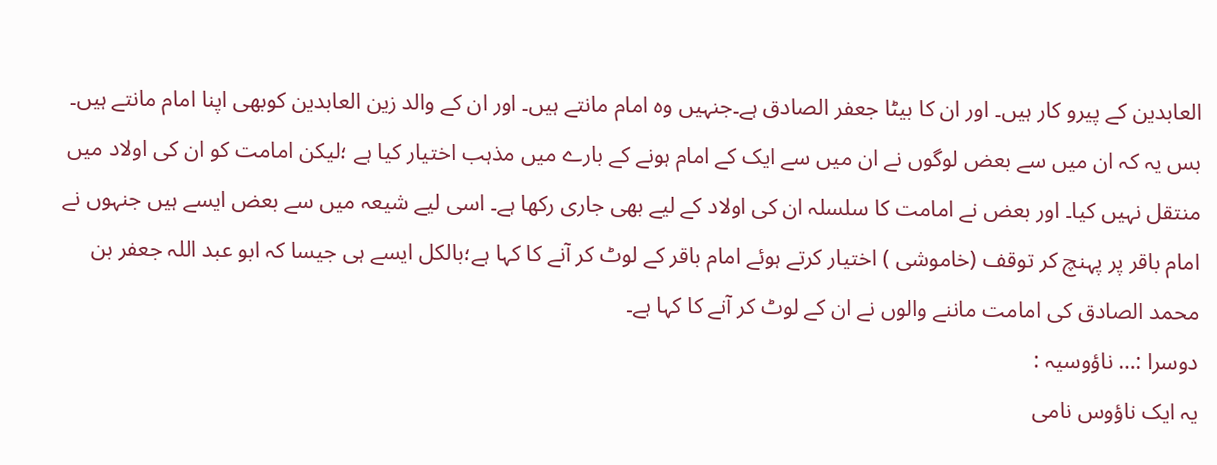العابدین کے پیرو کار ہیں۔ اور ان کا بیٹا جعفر الصادق ہے۔جنہیں وہ امام مانتے ہیں۔ اور ان کے والد زین العابدین کوبھی اپنا امام مانتے ہیں۔ بس یہ کہ ان میں سے بعض لوگوں نے ان میں سے ایک کے امام ہونے کے بارے میں مذہب اختیار کیا ہے ؛لیکن امامت کو ان کی اولاد میں منتقل نہیں کیا۔ اور بعض نے امامت کا سلسلہ ان کی اولاد کے لیے بھی جاری رکھا ہے۔ اسی لیے شیعہ میں سے بعض ایسے ہیں جنہوں نے امام باقر پر پہنچ کر توقف (خاموشی ) اختیار کرتے ہوئے امام باقر کے لوٹ کر آنے کا کہا ہے؛بالکل ایسے ہی جیسا کہ ابو عبد اللہ جعفر بن محمد الصادق کی امامت ماننے والوں نے ان کے لوٹ کر آنے کا کہا ہے۔
دوسرا :… ناؤوسیہ :
یہ ایک ناؤوس نامی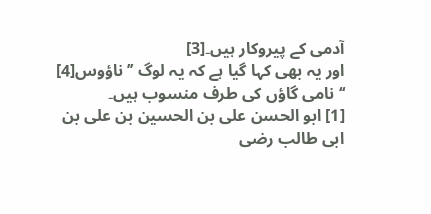آدمی کے پیروکار ہیں۔[3]
اور یہ بھی کہا گیا ہے کہ یہ لوگ ’’ ناؤوس[4] ‘‘ نامی گاؤں کی طرف منسوب ہیں۔
[1] ابو الحسن علی بن الحسین بن علی بن ابی طالب رضی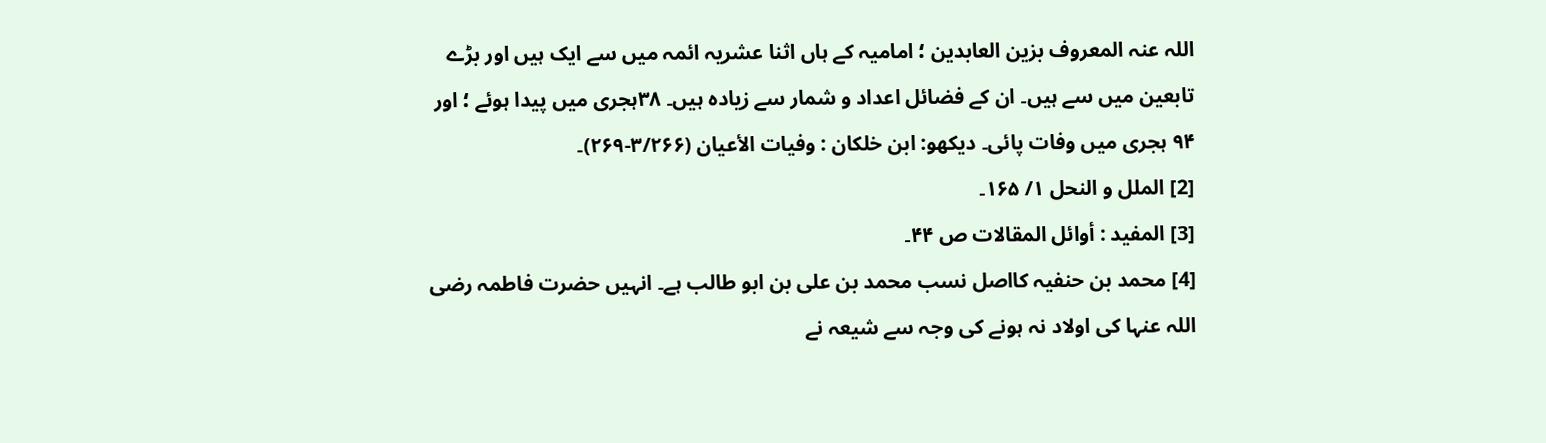اللہ عنہ المعروف بزین العابدین ؛ امامیہ کے ہاں اثنا عشریہ ائمہ میں سے ایک ہیں اور بڑے تابعین میں سے ہیں۔ ان کے فضائل اعداد و شمار سے زیادہ ہیں۔ ۳۸ہجری میں پیدا ہوئے ؛ اور ۹۴ ہجری میں وفات پائی۔ دیکھو: ابن خلکان : وفیات الأعیان (۳/۲۶۶-۲۶۹)۔
[2] الملل و النحل ۱/ ۱۶۵۔
[3] المفید : أوائل المقالات ص ۴۴۔
[4] محمد بن حنفیہ کااصل نسب محمد بن علی بن ابو طالب ہے۔ انہیں حضرت فاطمہ رضی اللہ عنہا کی اولاد نہ ہونے کی وجہ سے شیعہ نے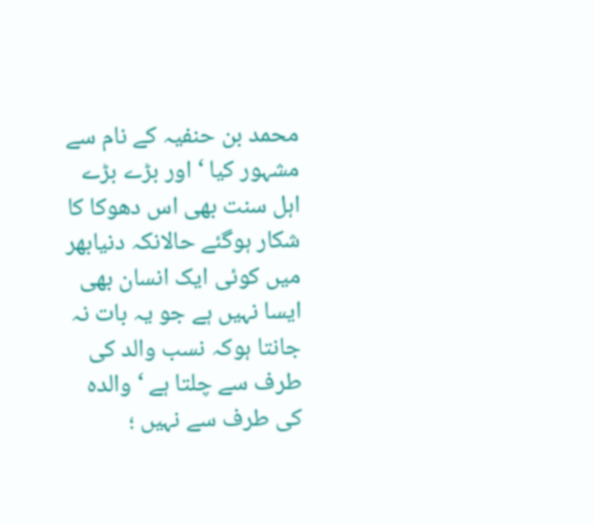محمد بن حنفیہ کے نام سے مشہور کیا ‘ اور بڑے بڑے اہل سنت بھی اس دھوکا کا شکار ہوگئے حالانکہ دنیابھر میں کوئی ایک انسان بھی ایسا نہیں ہے جو یہ بات نہ جانتا ہوکہ نسب والد کی طرف سے چلتا ہے ‘ والدہ کی طرف سے نہیں ؛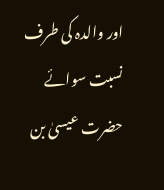اور والدہ کی طرف نسبت سوائے حضرت عیسیٰ بن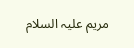مریم علیہ السلام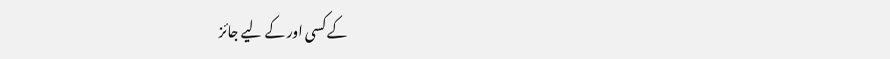کے کسی اور کے لیے جائز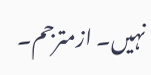نہیں۔ ازمترجم۔